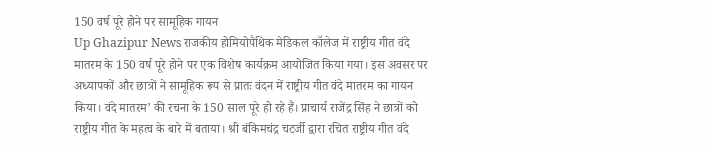150 वर्ष पूरे होने पर सामूहिक गायन
Up Ghazipur News राजकीय होमियोपैथिक मेडिकल कॉलेज में राष्ट्रीय गीत वंदे मातरम के 150 वर्ष पूरे होने पर एक विशेष कार्यक्रम आयोजित किया गया। इस अवसर पर अध्यापकों और छात्रों ने सामूहिक रूप से प्रातः वंदन में राष्ट्रीय गीत वंदे मातरम का गायन किया। वंदे मातरम’ की रचना के 150 साल पूरे हो रहे हैं। प्राचार्य राजेंद्र सिंह ने छात्रों को राष्ट्रीय गीत के महत्व के बारे में बताया। श्री बंकिमचंद्र चटर्जी द्वारा रचित राष्ट्रीय गीत वंदे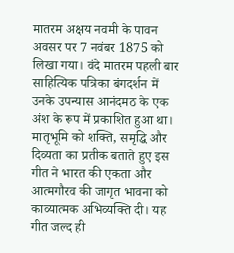मातरम अक्षय नवमी के पावन अवसर पर 7 नवंबर 1875 को लिखा गया। वंदे मातरम पहली बार साहित्यिक पत्रिका बंगदर्शन में उनके उपन्यास आनंदमठ के एक अंश के रूप में प्रकाशित हुआ था। मातृभूमि को शक्ति, समृद्धि और दिव्यता का प्रतीक बताते हुए इस गीत ने भारत की एकता और आत्मगौरव की जागृत भावना को काव्यात्मक अभिव्यक्ति दी। यह गीत जल्द ही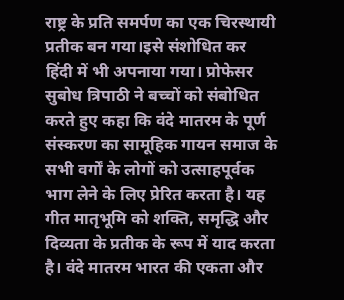राष्ट्र के प्रति समर्पण का एक चिरस्थायी प्रतीक बन गया।इसे संशोधित कर हिंदी में भी अपनाया गया। प्रोफेसर सुबोध त्रिपाठी ने बच्चों को संबोधित करते हुए कहा कि वंदे मातरम के पूर्ण संस्करण का सामूहिक गायन समाज के सभी वर्गों के लोगों को उत्साहपूर्वक भाग लेने के लिए प्रेरित करता है। यह गीत मातृभूमि को शक्ति, समृद्धि और दिव्यता के प्रतीक के रूप में याद करता है। वंदे मातरम भारत की एकता और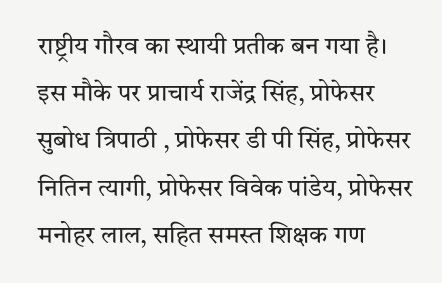राष्ट्रीय गौरव का स्थायी प्रतीक बन गया है। इस मौके पर प्राचार्य राजेंद्र सिंह, प्रोफेसर सुबोध त्रिपाठी , प्रोफेसर डी पी सिंह, प्रोफेसर नितिन त्यागी, प्रोफेसर विवेक पांडेय, प्रोफेसर मनोहर लाल, सहित समस्त शिक्षक गण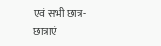एवं सभी छात्र-छात्राएं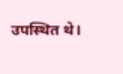उपस्थित थे।